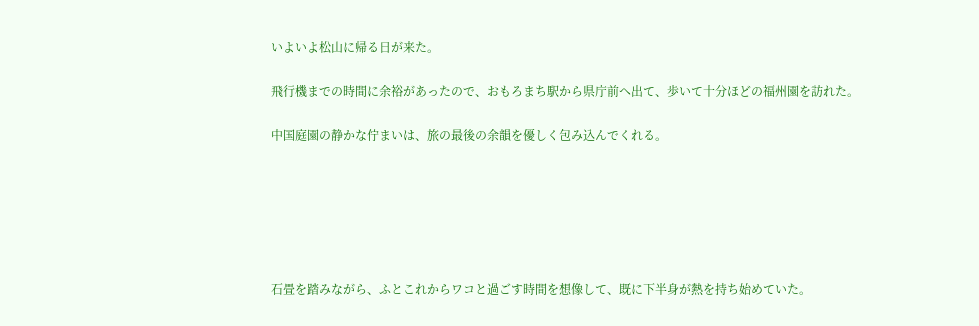いよいよ松山に帰る日が来た。

飛行機までの時間に余裕があったので、おもろまち駅から県庁前へ出て、歩いて十分ほどの福州園を訪れた。

中国庭園の静かな佇まいは、旅の最後の余韻を優しく包み込んでくれる。






石畳を踏みながら、ふとこれからワコと過ごす時間を想像して、既に下半身が熱を持ち始めていた。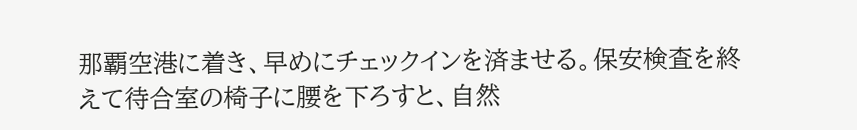那覇空港に着き、早めにチェックインを済ませる。保安検査を終えて待合室の椅子に腰を下ろすと、自然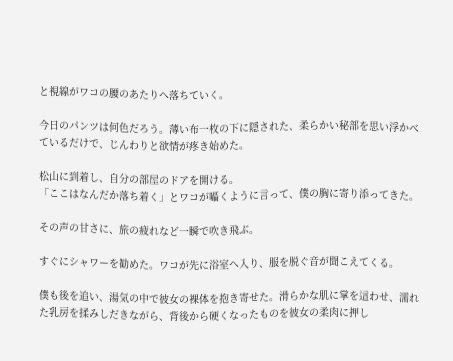と視線がワコの腰のあたりへ落ちていく。

今日のパンツは何色だろう。薄い布一枚の下に隠された、柔らかい秘部を思い浮かべているだけで、じんわりと欲情が疼き始めた。

松山に到着し、自分の部屋のドアを開ける。
「ここはなんだか落ち着く」とワコが囁くように言って、僕の胸に寄り添ってきた。

その声の甘さに、旅の疲れなど一瞬で吹き飛ぶ。

すぐにシャワーを勧めた。ワコが先に浴室へ入り、服を脱ぐ音が聞こえてくる。

僕も後を追い、湯気の中で彼女の裸体を抱き寄せた。滑らかな肌に掌を這わせ、濡れた乳房を揉みしだきながら、背後から硬くなったものを彼女の柔肉に押し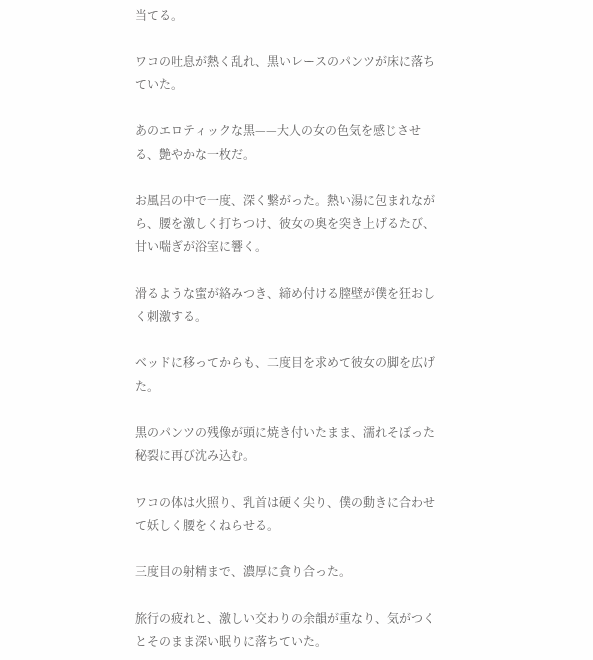当てる。

ワコの吐息が熱く乱れ、黒いレースのパンツが床に落ちていた。

あのエロティックな黒——大人の女の色気を感じさせる、艶やかな一枚だ。

お風呂の中で一度、深く繋がった。熱い湯に包まれながら、腰を激しく打ちつけ、彼女の奥を突き上げるたび、甘い喘ぎが浴室に響く。

滑るような蜜が絡みつき、締め付ける膣壁が僕を狂おしく刺激する。

ベッドに移ってからも、二度目を求めて彼女の脚を広げた。

黒のパンツの残像が頭に焼き付いたまま、濡れそぼった秘裂に再び沈み込む。

ワコの体は火照り、乳首は硬く尖り、僕の動きに合わせて妖しく腰をくねらせる。

三度目の射精まで、濃厚に貪り合った。

旅行の疲れと、激しい交わりの余韻が重なり、気がつくとそのまま深い眠りに落ちていた。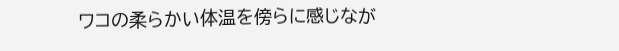ワコの柔らかい体温を傍らに感じなが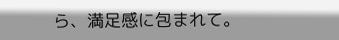ら、満足感に包まれて。